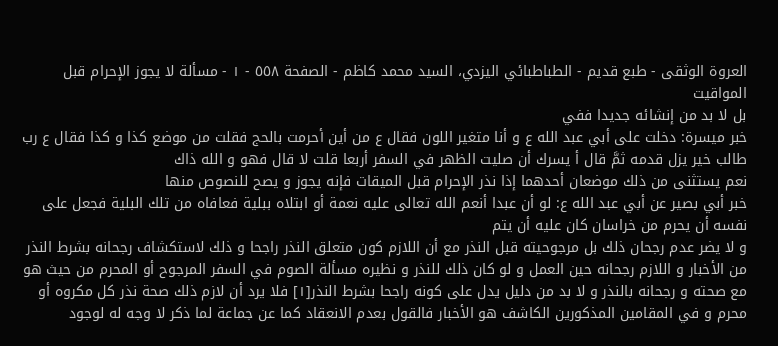العروة الوثقى - طبع قديم - الطباطبائي اليزدي، السيد محمد كاظم - الصفحة ٥٥٨ - ١ - مسألة لا يجوز الإحرام قبل المواقيت
بل لا بد من إنشائه جديدا ففي
خبر ميسرة: دخلت على أبي عبد الله ع و أنا متغير اللون فقال ع من أين أحرمت بالحج فقلت من موضع كذا و كذا فقال ع رب طالب خير يزل قدمه ثمَّ قال أ يسرك أن صليت الظهر في السفر أربعا قلت لا قال فهو و الله ذاك
نعم يستثنى من ذلك موضعان أحدهما إذا نذر الإحرام قبل الميقات فإنه يجوز و يصح للنصوص منها
خبر أبي بصير عن أبي عبد الله ع: لو أن عبدا أنعم الله تعالى عليه نعمة أو ابتلاه ببلية فعافاه من تلك البلية فجعل على نفسه أن يحرم من خراسان كان عليه أن يتم
و لا يضر عدم رجحان ذلك بل مرجوحيته قبل النذر مع أن اللازم كون متعلق النذر راجحا و ذلك لاستكشاف رجحانه بشرط النذر من الأخبار و اللازم رجحانه حين العمل و لو كان ذلك للنذر و نظيره مسألة الصوم في السفر المرجوح أو المحرم من حيث هو مع صحته و رجحانه بالنذر و لا بد من دليل يدل على كونه راجحا بشرط النذر[١] فلا يرد أن لازم ذلك صحة نذر كل مكروه أو محرم و في المقامين المذكورين الكاشف هو الأخبار فالقول بعدم الانعقاد كما عن جماعة لما ذكر لا وجه له لوجود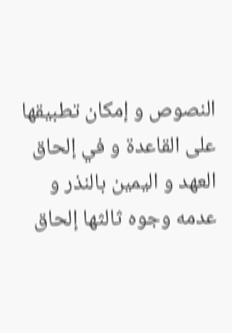النصوص و إمكان تطبيقها على القاعدة و في إلحاق العهد و اليمين بالنذر و عدمه وجوه ثالثها إلحاق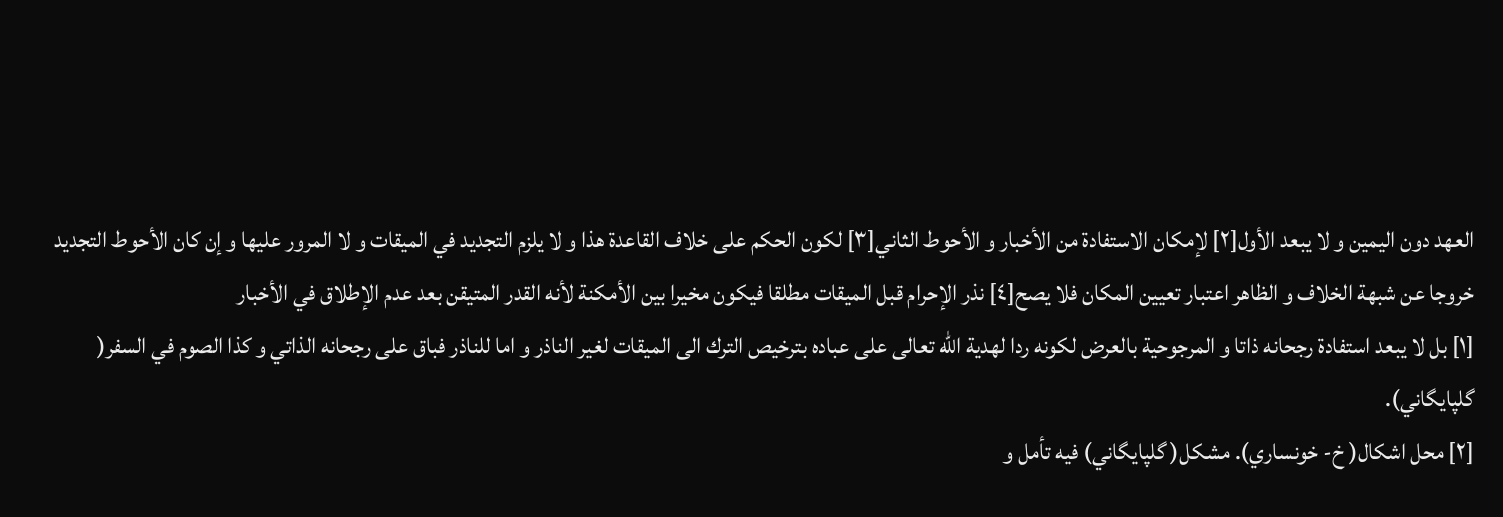العهد دون اليمين و لا يبعد الأول[٢] لإمكان الاستفادة من الأخبار و الأحوط الثاني[٣] لكون الحكم على خلاف القاعدة هذا و لا يلزم التجديد في الميقات و لا المرور عليها و إن كان الأحوط التجديد خروجا عن شبهة الخلاف و الظاهر اعتبار تعيين المكان فلا يصح[٤] نذر الإحرام قبل الميقات مطلقا فيكون مخيرا بين الأمكنة لأنه القدر المتيقن بعد عدم الإطلاق في الأخبار
[١] بل لا يبعد استفادة رجحانه ذاتا و المرجوحية بالعرض لكونه ردا لهدية اللّه تعالى على عباده بترخيص الترك الى الميقات لغير الناذر و اما للناذر فباق على رجحانه الذاتي و كذا الصوم في السفر( گلپايگاني).
[٢] محل اشكال( خ- خونساري). مشكل( گلپايگاني) فيه تأمل و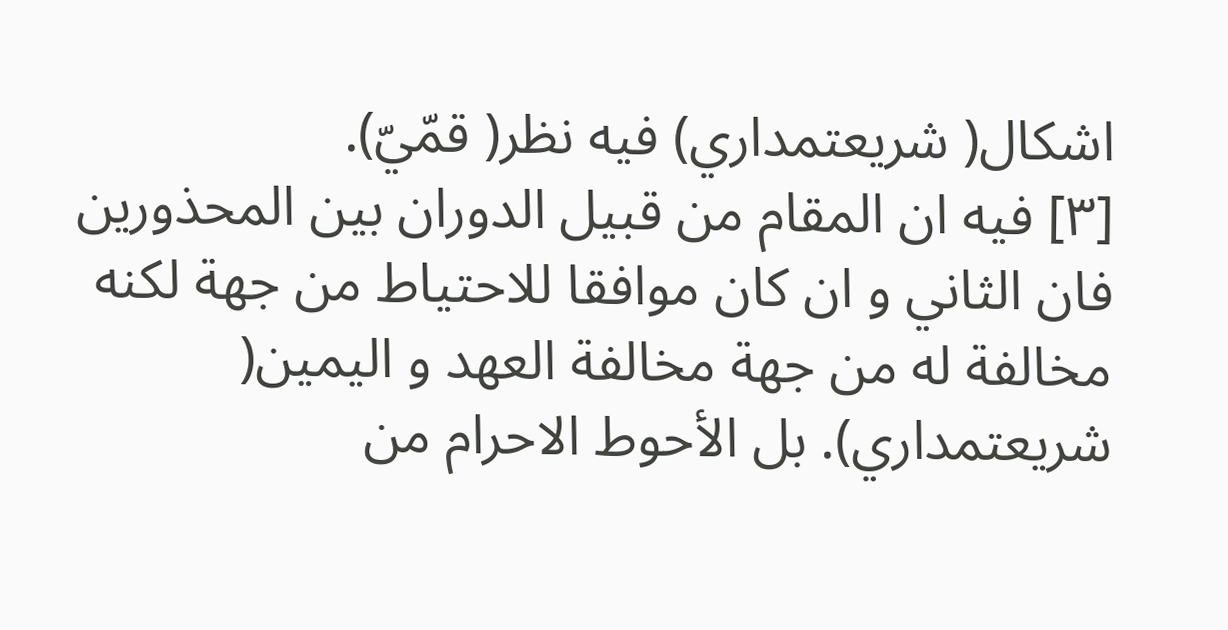اشكال( شريعتمداري) فيه نظر( قمّيّ).
[٣] فيه ان المقام من قبيل الدوران بين المحذورين فان الثاني و ان كان موافقا للاحتياط من جهة لكنه مخالفة له من جهة مخالفة العهد و اليمين( شريعتمداري). بل الأحوط الاحرام من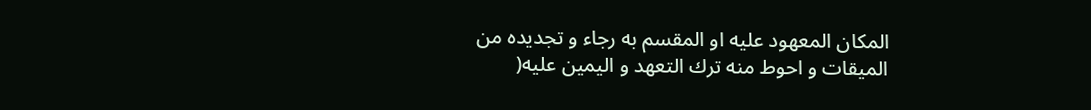المكان المعهود عليه او المقسم به رجاء و تجديده من الميقات و احوط منه ترك التعهد و اليمين عليه(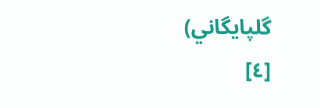گلپايگاني)
[٤]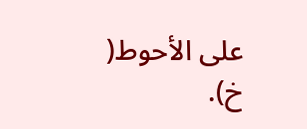على الأحوط( خ).